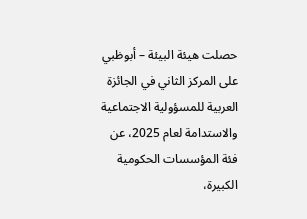حصلت هيئة البيئة – أبوظبي على المركز الثاني في الجائزة العربية للمسؤولية الاجتماعية والاستدامة لعام 2025، عن فئة المؤسسات الحكومية الكبيرة،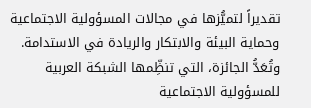تقديراً لتميُّزها في مجالات المسؤولية الاجتماعية وحماية البيئة والابتكار والريادة في الاستدامة.
وتُعَدُّ الجائزة، التي تنظِّمها الشبكة العربية للمسؤولية الاجتماعية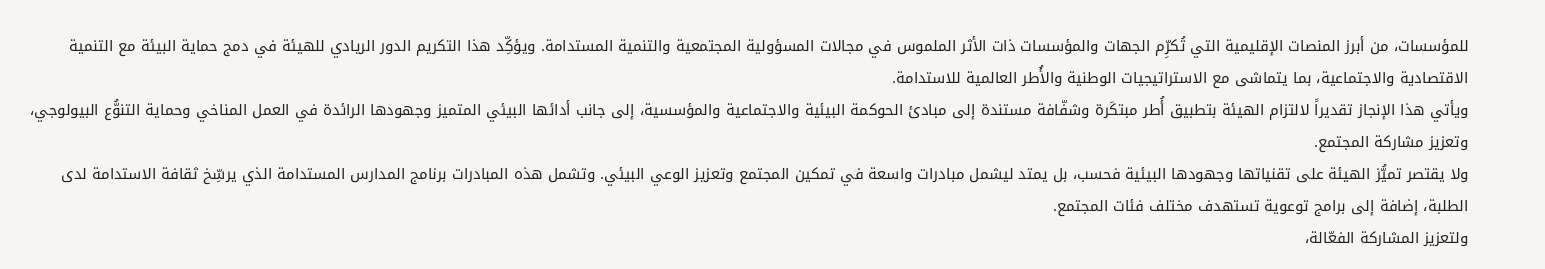للمؤسسات، من أبرز المنصات الإقليمية التي تُكرِّم الجهات والمؤسسات ذات الأثر الملموس في مجالات المسؤولية المجتمعية والتنمية المستدامة. ويؤكِّد هذا التكريم الدور الريادي للهيئة في دمج حماية البيئة مع التنمية الاقتصادية والاجتماعية، بما يتماشى مع الاستراتيجيات الوطنية والأُطر العالمية للاستدامة.
ويأتي هذا الإنجاز تقديراً لالتزام الهيئة بتطبيق أُطر مبتكَرة وشفّافة مستندة إلى مبادئ الحوكمة البيئية والاجتماعية والمؤسسية، إلى جانب أدائها البيئي المتميز وجهودها الرائدة في العمل المناخي وحماية التنوُّع البيولوجي، وتعزيز مشاركة المجتمع.
ولا يقتصر تميُّز الهيئة على تقنياتها وجهودها البيئية فحسب، بل يمتد ليشمل مبادرات واسعة في تمكين المجتمع وتعزيز الوعي البيئي. وتشمل هذه المبادرات برنامج المدارس المستدامة الذي يرسِّخ ثقافة الاستدامة لدى الطلبة، إضافة إلى برامج توعوية تستهدف مختلف فئات المجتمع.
ولتعزيز المشاركة الفعّالة،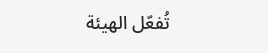تُفعّل الهيئة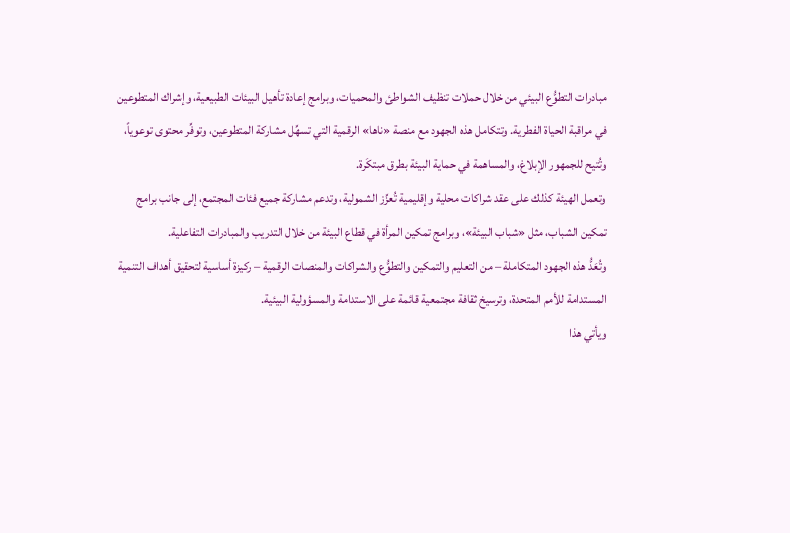مبادرات التطوُّع البيئي من خلال حملات تنظيف الشواطئ والمحميات، وبرامج إعادة تأهيل البيئات الطبيعية، وإشراك المتطوعين في مراقبة الحياة الفطرية. وتتكامل هذه الجهود مع منصة «ناها» الرقمية التي تسهِّل مشاركة المتطوعين، وتوفِّر محتوى توعوياً، وتُتيح للجمهور الإبلاغ، والمساهمة في حماية البيئة بطرق مبتكَرة.
وتعمل الهيئة كذلك على عقد شراكات محلية وإقليمية تُعزِّز الشمولية، وتدعم مشاركة جميع فئات المجتمع، إلى جانب برامج تمكين الشباب، مثل «شباب البيئة»، وبرامج تمكين المرأة في قطاع البيئة من خلال التدريب والمبادرات التفاعلية.
وتُعَدُّ هذه الجهود المتكاملة – من التعليم والتمكين والتطوُّع والشراكات والمنصات الرقمية – ركيزة أساسية لتحقيق أهداف التنمية المستدامة للأمم المتحدة، وترسيخ ثقافة مجتمعية قائمة على الاستدامة والمسؤولية البيئية.
ويأتي هذا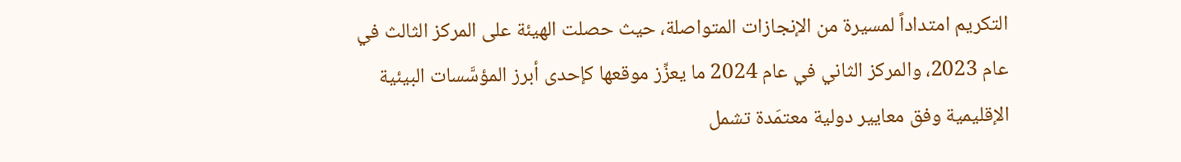التكريم امتداداً لمسيرة من الإنجازات المتواصلة، حيث حصلت الهيئة على المركز الثالث في عام 2023، والمركز الثاني في عام 2024 ما يعزِّز موقعها كإحدى أبرز المؤسَّسات البيئية الإقليمية وفق معايير دولية معتمَدة تشمل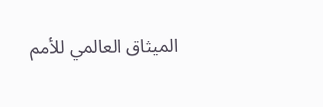الميثاق العالمي للأمم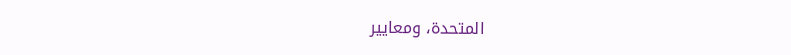المتحدة، ومعايير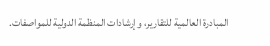المبادرة العالمية للتقارير، وإرشادات المنظمة الدولية للمواصفات.